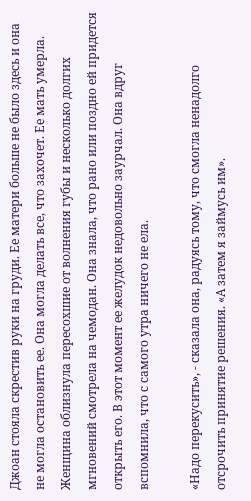Джоан стояла скрестив руки на груди. Ее матери больше не было здесь и она не могла остановить ее. Она могла делать все, что захочет. Ее мать умерла. Женщина облизнула пересохшие от волнения губы и несколько долгих мгновений смотрела на чемодан. Она знала, что рано или поздно ей придется открыть его. В этот момент ее желудок недовольно заурчал. Она вдруг вспомнила, что с самого утра ничего не ела.

«Надо перекусить», - сказала она, радуясь тому, что смогла ненадолго отсрочить принятие решения. «А затем я займусь им».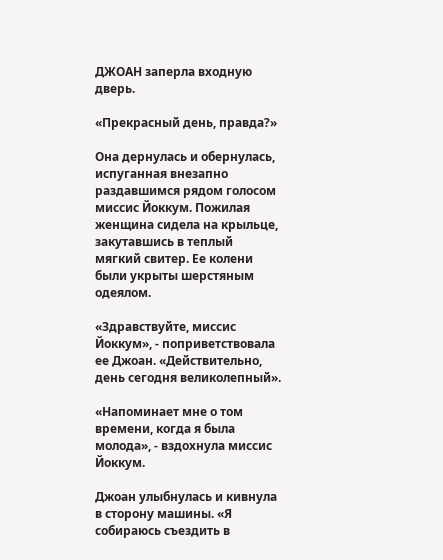ДЖОАН заперла входную дверь.

«Прекрасный день, правда?»

Она дернулась и обернулась, испуганная внезапно раздавшимся рядом голосом миссис Йоккум. Пожилая женщина сидела на крыльце, закутавшись в теплый мягкий свитер. Ее колени были укрыты шерстяным одеялом.

«Здравствуйте, миссис Йоккум», - поприветствовала ее Джоан. «Действительно, день сегодня великолепный».

«Напоминает мне о том времени, когда я была молода», - вздохнула миссис Йоккум.

Джоан улыбнулась и кивнула в сторону машины. «Я собираюсь съездить в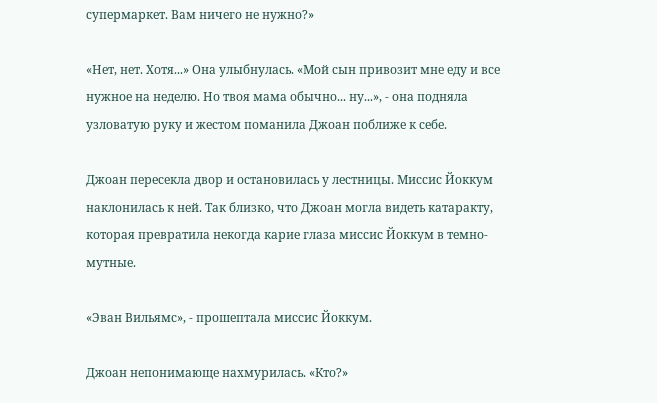супермаркет. Вам ничего не нужно?»

«Нет, нет. Хотя...» Она улыбнулась. «Мой сын привозит мне еду и все нужное на неделю. Но твоя мама обычно... ну...», - она подняла узловатую руку и жестом поманила Джоан поближе к себе.

Джоан пересекла двор и остановилась у лестницы. Миссис Йоккум наклонилась к ней. Так близко, что Джоан могла видеть катаракту, которая превратила некогда карие глаза миссис Йоккум в темно-мутные.

«Эван Вильямс», - прошептала миссис Йоккум.

Джоан непонимающе нахмурилась. «Кто?»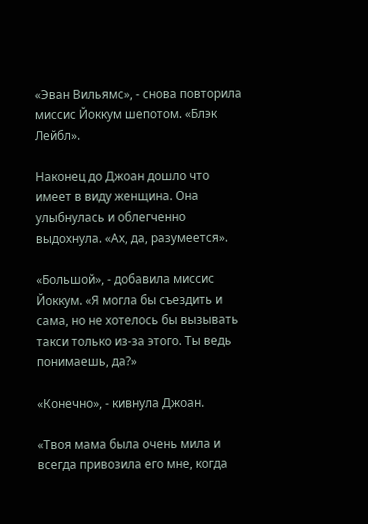«Эван Вильямс», - снова повторила миссис Йоккум шепотом. «Блэк Лейбл».

Наконец до Джоан дошло что имеет в виду женщина. Она улыбнулась и облегченно выдохнула. «Ах, да, разумеется».

«Большой», - добавила миссис Йоккум. «Я могла бы съездить и сама, но не хотелось бы вызывать такси только из-за этого. Ты ведь понимаешь, да?»

«Конечно», - кивнула Джоан.

«Твоя мама была очень мила и всегда привозила его мне, когда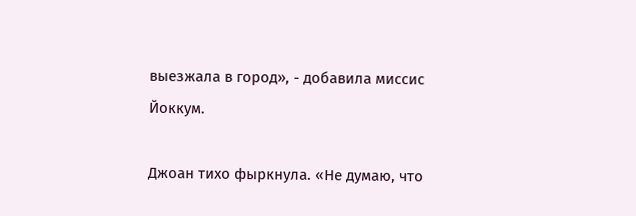выезжала в город», - добавила миссис Йоккум.

Джоан тихо фыркнула. «Не думаю, что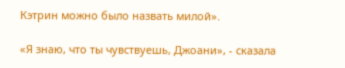Кэтрин можно было назвать милой».

«Я знаю, что ты чувствуешь, Джоани», - сказала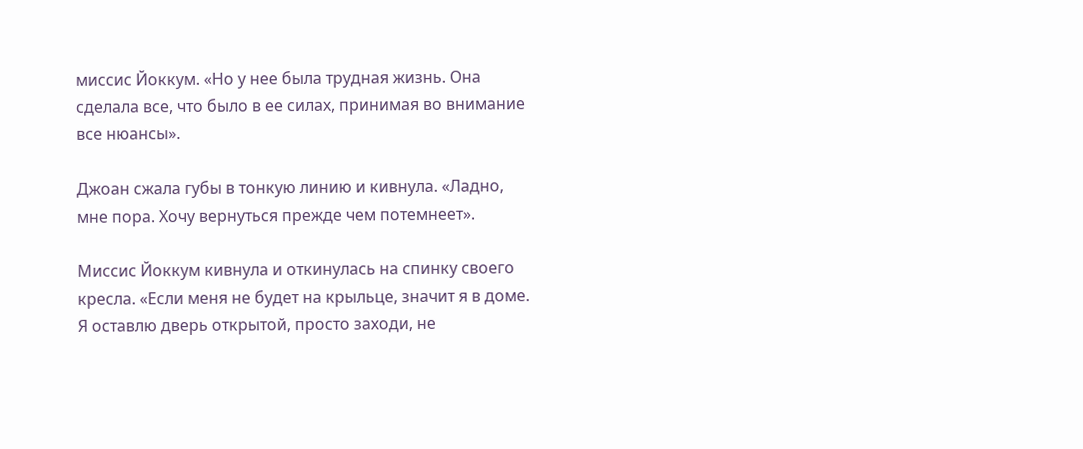миссис Йоккум. «Но у нее была трудная жизнь. Она сделала все, что было в ее силах, принимая во внимание все нюансы».

Джоан сжала губы в тонкую линию и кивнула. «Ладно, мне пора. Хочу вернуться прежде чем потемнеет».

Миссис Йоккум кивнула и откинулась на спинку своего кресла. «Если меня не будет на крыльце, значит я в доме. Я оставлю дверь открытой, просто заходи, не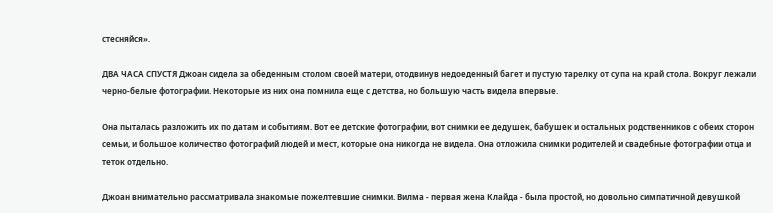стесняйся».

ДВА ЧАСА СПУСТЯ Джоан сидела за обеденным столом своей матери, отодвинув недоеденный багет и пустую тарелку от супа на край стола. Вокруг лежали черно-белые фотографии. Некоторые из них она помнила еще с детства, но большую часть видела впервые.

Она пыталась разложить их по датам и событиям. Вот ее детские фотографии, вот снимки ее дедушек, бабушек и остальных родственников с обеих сторон семьи, и большое количество фотографий людей и мест, которые она никогда не видела. Она отложила снимки родителей и свадебные фотографии отца и теток отдельно.

Джоан внимательно рассматривала знакомые пожелтевшие снимки. Вилма - первая жена Клайда - была простой, но довольно симпатичной девушкой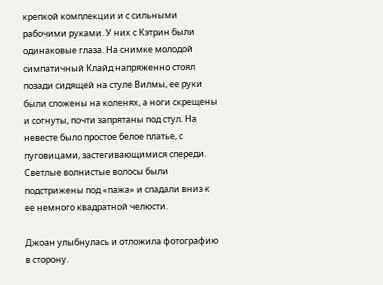крепкой комплекции и с сильными рабочими руками. У них с Кэтрин были одинаковые глаза. На снимке молодой симпатичный Клайд напряженно стоял позади сидящей на стуле Вилмы, ее руки были сложены на коленях, а ноги скрещены и согнуты, почти запрятаны под стул. На невесте было простое белое платье, с пуговицами, застегивающимися спереди. Светлые волнистые волосы были подстрижены под «пажа» и спадали вниз к ее немного квадратной челюсти.

Джоан улыбнулась и отложила фотографию в сторону.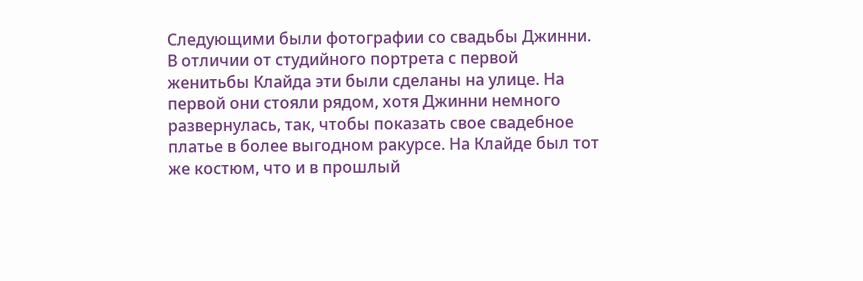Следующими были фотографии со свадьбы Джинни. В отличии от студийного портрета с первой женитьбы Клайда эти были сделаны на улице. На первой они стояли рядом, хотя Джинни немного развернулась, так, чтобы показать свое свадебное платье в более выгодном ракурсе. На Клайде был тот же костюм, что и в прошлый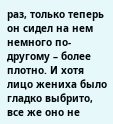раз, только теперь он сидел на нем немного по-другому – более плотно. И хотя лицо жениха было гладко выбрито, все же оно не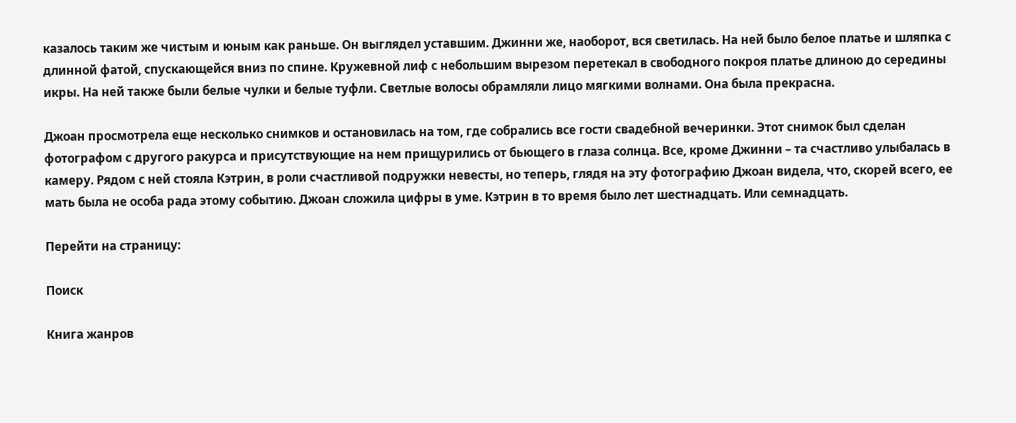казалось таким же чистым и юным как раньше. Он выглядел уставшим. Джинни же, наоборот, вся светилась. На ней было белое платье и шляпка с длинной фатой, спускающейся вниз по спине. Кружевной лиф с небольшим вырезом перетекал в свободного покроя платье длиною до середины икры. На ней также были белые чулки и белые туфли. Светлые волосы обрамляли лицо мягкими волнами. Она была прекрасна.

Джоан просмотрела еще несколько снимков и остановилась на том, где собрались все гости свадебной вечеринки. Этот снимок был сделан фотографом с другого ракурса и присутствующие на нем прищурились от бьющего в глаза солнца. Все, кроме Джинни – та счастливо улыбалась в камеру. Рядом с ней стояла Кэтрин, в роли счастливой подружки невесты, но теперь, глядя на эту фотографию Джоан видела, что, скорей всего, ее мать была не особа рада этому событию. Джоан сложила цифры в уме. Кэтрин в то время было лет шестнадцать. Или семнадцать.

Перейти на страницу:

Поиск

Книга жанров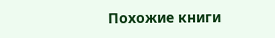Похожие книги